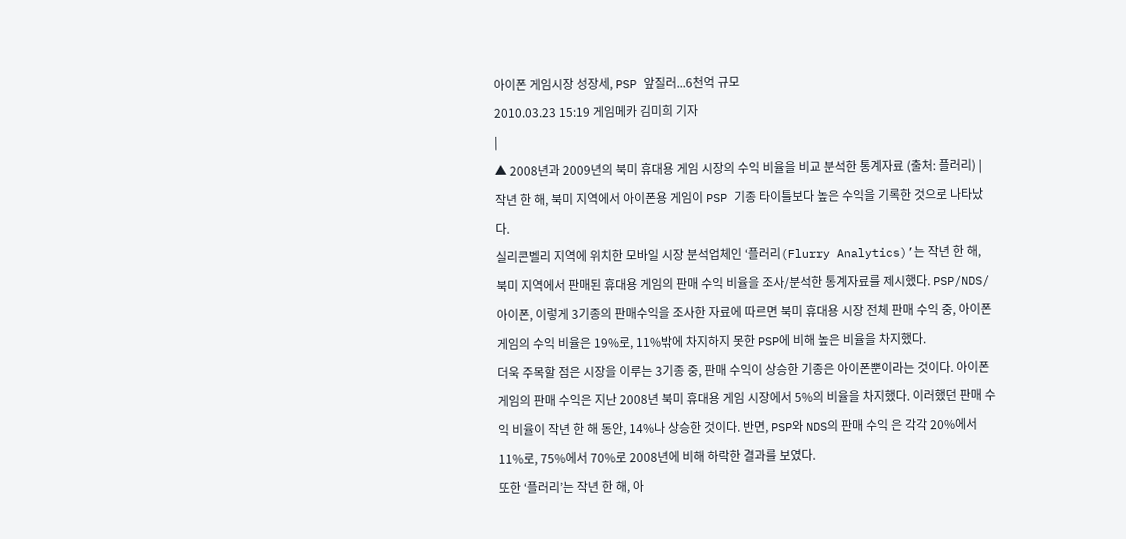아이폰 게임시장 성장세, PSP 앞질러...6천억 규모
2010.03.23 15:19 게임메카 김미희 기자
|
▲ 2008년과 2009년의 북미 휴대용 게임 시장의 수익 비율을 비교 분석한 통계자료 (출처: 플러리) |
작년 한 해, 북미 지역에서 아이폰용 게임이 PSP 기종 타이틀보다 높은 수익을 기록한 것으로 나타났다.
실리콘벨리 지역에 위치한 모바일 시장 분석업체인 ‘플러리(Flurry Analytics)’는 작년 한 해, 북미 지역에서 판매된 휴대용 게임의 판매 수익 비율을 조사/분석한 통계자료를 제시했다. PSP/NDS/아이폰, 이렇게 3기종의 판매수익을 조사한 자료에 따르면 북미 휴대용 시장 전체 판매 수익 중, 아이폰 게임의 수익 비율은 19%로, 11%밖에 차지하지 못한 PSP에 비해 높은 비율을 차지했다.
더욱 주목할 점은 시장을 이루는 3기종 중, 판매 수익이 상승한 기종은 아이폰뿐이라는 것이다. 아이폰 게임의 판매 수익은 지난 2008년 북미 휴대용 게임 시장에서 5%의 비율을 차지했다. 이러했던 판매 수익 비율이 작년 한 해 동안, 14%나 상승한 것이다. 반면, PSP와 NDS의 판매 수익 은 각각 20%에서 11%로, 75%에서 70%로 2008년에 비해 하락한 결과를 보였다.
또한 ‘플러리’는 작년 한 해, 아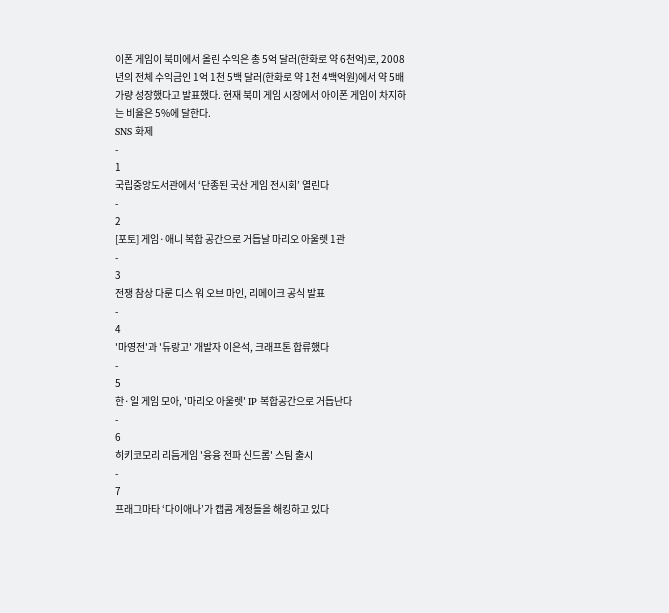이폰 게임이 북미에서 올린 수익은 총 5억 달러(한화로 약 6천억)로, 2008년의 전체 수익금인 1억 1천 5백 달러(한화로 약 1천 4백억원)에서 약 5배 가량 성장했다고 발표했다. 현재 북미 게임 시장에서 아이폰 게임이 차지하는 비율은 5%에 달한다.
SNS 화제
-
1
국립중앙도서관에서 ‘단종된 국산 게임 전시회’ 열린다
-
2
[포토] 게임·애니 복합 공간으로 거듭날 마리오 아울렛 1관
-
3
전쟁 참상 다룬 디스 워 오브 마인, 리메이크 공식 발표
-
4
'마영전'과 '듀랑고' 개발자 이은석, 크래프톤 합류했다
-
5
한·일 게임 모아, '마리오 아울렛' IP 복합공간으로 거듭난다
-
6
히키코모리 리듬게임 '융융 전파 신드롬' 스팀 출시
-
7
프래그마타 ‘다이애나’가 캡콤 계정들을 해킹하고 있다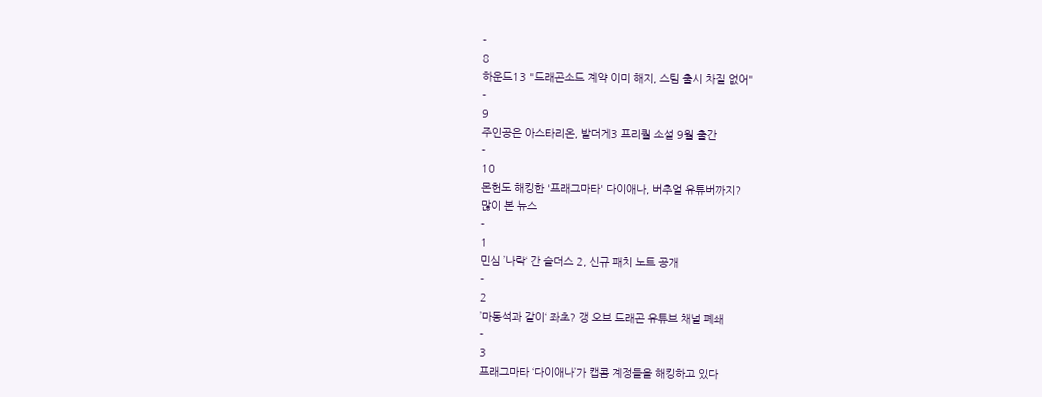-
8
하운드13 "드래곤소드 계약 이미 해지, 스팀 출시 차질 없어"
-
9
주인공은 아스타리온, 발더게3 프리퀄 소설 9월 출간
-
10
몬헌도 해킹한 '프래그마타' 다이애나, 버추얼 유튜버까지?
많이 본 뉴스
-
1
민심 ’나락‘ 간 슬더스 2, 신규 패치 노트 공개
-
2
’마동석과 같이‘ 좌초? 갱 오브 드래곤 유튜브 채널 폐쇄
-
3
프래그마타 ‘다이애나’가 캡콤 계정들을 해킹하고 있다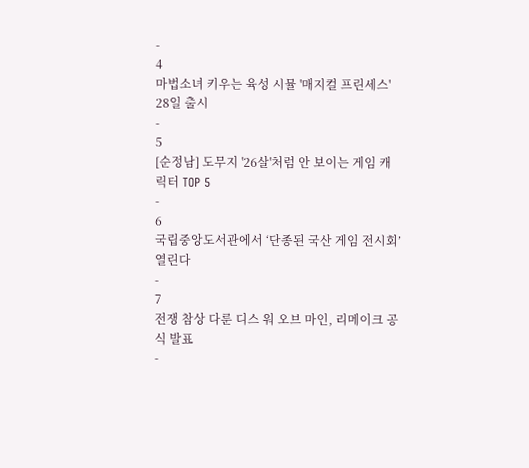-
4
마법소녀 키우는 육성 시뮬 '매지컬 프린세스' 28일 출시
-
5
[순정남] 도무지 '26살'처럼 안 보이는 게임 캐릭터 TOP 5
-
6
국립중앙도서관에서 ‘단종된 국산 게임 전시회’ 열린다
-
7
전쟁 참상 다룬 디스 워 오브 마인, 리메이크 공식 발표
-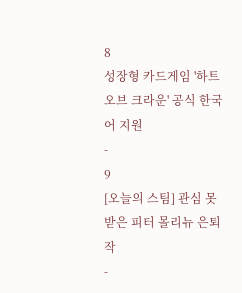8
성장형 카드게임 '하트 오브 크라운' 공식 한국어 지원
-
9
[오늘의 스팀] 관심 못 받은 피터 몰리뉴 은퇴작
-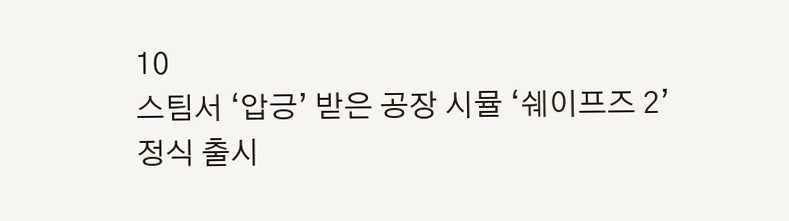10
스팀서 ‘압긍’ 받은 공장 시뮬 ‘쉐이프즈 2’ 정식 출시